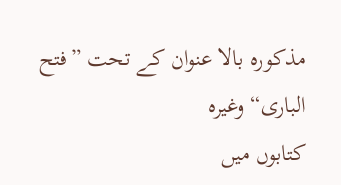مذکورہ بالا عنوان کے تحت ”فتح الباری“ وغیرہ
کتابوں میں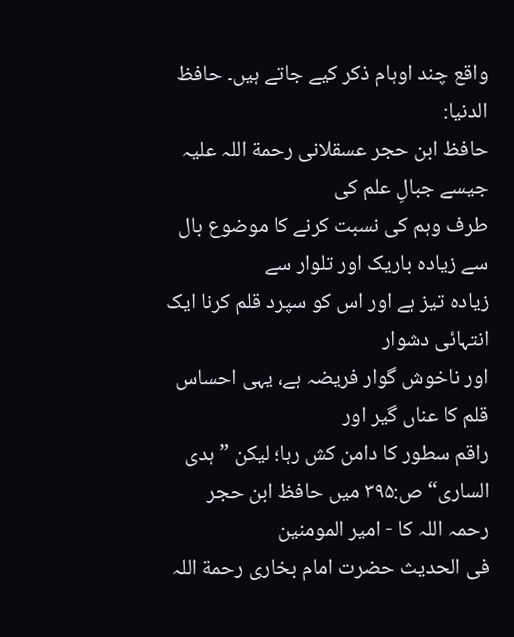واقع چند اوہام ذکر کیے جاتے ہیں۔ حافظ الدنیا:
حافظ ابن حجر عسقلانی رحمة اللہ علیہ جیسے جبالِ علم کی
طرف وہم کی نسبت کرنے کا موضوع بال سے زیادہ باریک اور تلوار سے
زیادہ تیز ہے اور اس کو سپرد قلم کرنا ایک انتہائی دشوار
اور ناخوش گوار فریضہ ہے، یہی احساس قلم کا عناں گیر اور
راقم سطور کا دامن کش رہا؛ لیکن ”ہدی الساری“ ص:۳۹۵ میں حافظ ابن حجر رحمہ اللہ کا - امیر المومنین
فی الحدیث حضرت امام بخاری رحمة اللہ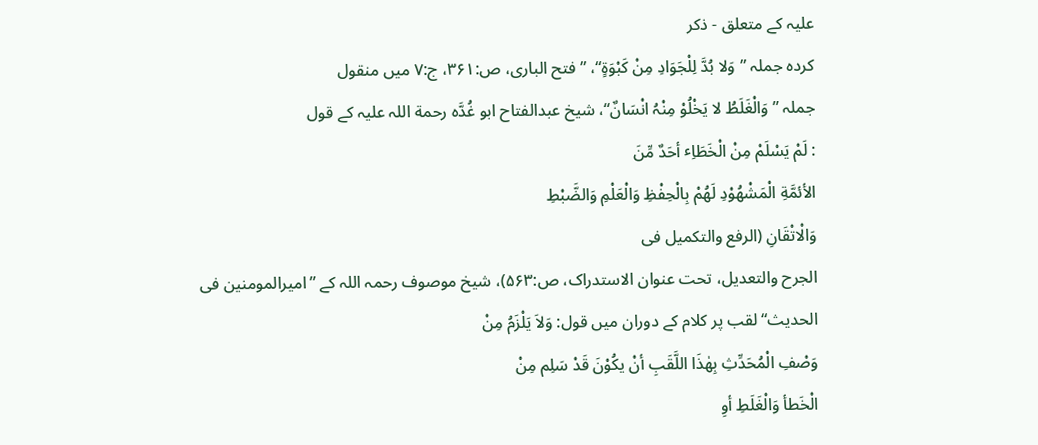علیہ کے متعلق - ذکر
کردہ جملہ ”وَلا بُدَّ لِلْجَوَادِ مِنْ کَبْوَةٍ“، ”فتح الباری، ص:۳۶۱، ج:۷ میں منقول
جملہ ”وَالْغَلَطُ لا یَخْلُوْ مِنْہُ انْسَانٌ“، شیخ عبدالفتاح ابو غُدَّہ رحمة اللہ علیہ کے قول
: لَمْ یَسْلَمْ مِنْ الْخَطَاِٴ أحَدٌ مِّنَ
الأئمَّةِ الْمَشْھُوْدِ لَھُمْ بِالْحِفْظِ وَالْعَلْمِ وَالضَّبْطِ
وَالْاتْقَانِ (الرفع والتکمیل فی
الجرح والتعدیل، تحت عنوان الاستدراک، ص:۵۶۳)، شیخ موصوف رحمہ اللہ کے ”امیرالمومنین فی
الحدیث“ لقب پر کلام کے دوران میں قول: وَلاَ یَلْزَمُ مِنْ
وَصْفِ الْمُحَدِّثِ بِھٰذَا اللَّقَبِ أنْ یکُوْنَ قَدْ سَلِم مِنْ
الْخَطأ وَالْغَلَطِ أوِ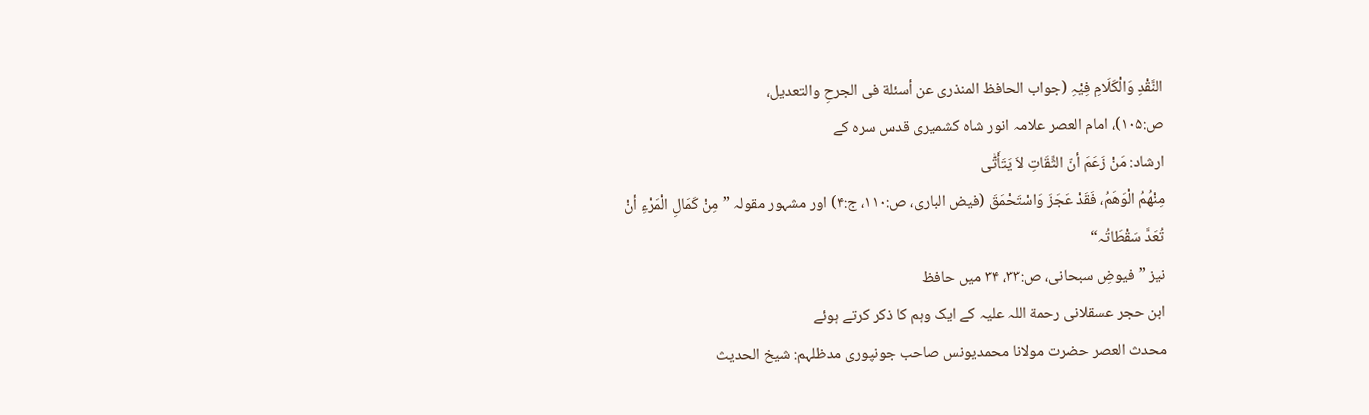النَّقْدِ وَالْکَلَامِ فِیْہِ (جواب الحافظ المنذری عن أسئلة فی الجرحِ والتعدیل،
ص:۱۰۵)، امام العصر علامہ انور شاہ کشمیری قدس سرہ کے
ارشاد: مَنْ زَعَمَ أنّ الثِّقَاتِ لاَ یَتَأَتّٰی
مِنْھُمُ الْوَھَمُ، فَقَدْ عَجَزَ وَاسْتَحْمَقَ (فیض الباری، ص:۱۱۰، ج:۴) اور مشہور مقولہ ”مِنْ کَمَالِ الْمَرْءِ أنْ
تُعَدَّ سَقْطَاتُہ“
نیز ”فیوضِ سبحانی، ص:۳۳، ۳۴ میں حافظ
ابن حجر عسقلانی رحمة اللہ علیہ کے ایک وہم کا ذکر کرتے ہوئے
محدث العصر حضرت مولانا محمدیونس صاحب جونپوری مدظلہم: شیخ الحدیث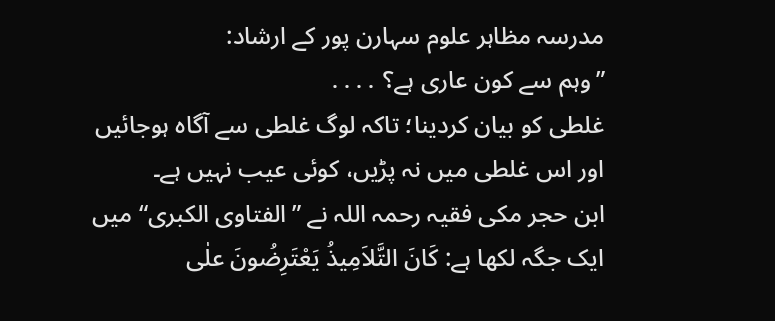مدرسہ مظاہر علوم سہارن پور کے ارشاد:
”وہم سے کون عاری ہے؟ ․․․․
غلطی کو بیان کردینا؛ تاکہ لوگ غلطی سے آگاہ ہوجائیں
اور اس غلطی میں نہ پڑیں، کوئی عیب نہیں ہے۔
ابن حجر مکی فقیہ رحمہ اللہ نے ”الفتاوی الکبری“ میں
ایک جگہ لکھا ہے: کَانَ التَّلاَمِیذُ یَعْتَرِضُونَ علٰی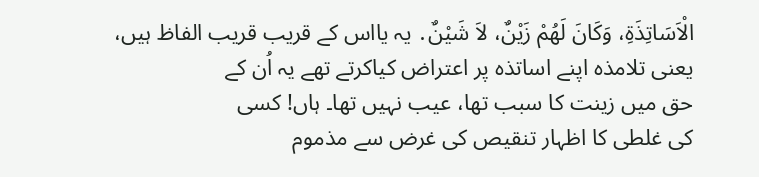الْاَسَاتِذَةِ، وَکَانَ لَھُمْ زَیْنٌ، لاَ شَیْنٌ․ یہ یااس کے قریب قریب الفاظ ہیں،
یعنی تلامذہ اپنے اساتذہ پر اعتراض کیاکرتے تھے یہ اُن کے
حق میں زینت کا سبب تھا، عیب نہیں تھا۔ ہاں! کسی
کی غلطی کا اظہار تنقیص کی غرض سے مذموم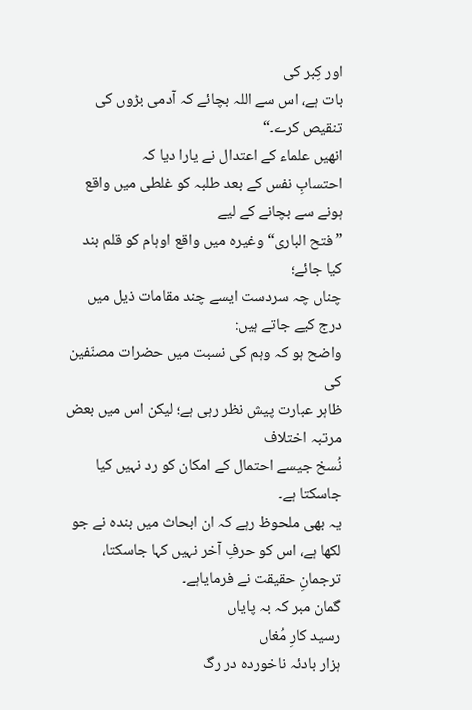اور کِبر کی
بات ہے، اس سے اللہ بچائے کہ آدمی بڑوں کی تنقیص کرے۔“
انھیں علماء کے اعتدال نے یارا دیا کہ
احتسابِ نفس کے بعد طلبہ کو غلطی میں واقع ہونے سے بچانے کے لیے
”فتح الباری“ وغیرہ میں واقع اوہام کو قلم بند کیا جائے؛
چناں چہ سردست ایسے چند مقامات ذیل میں درج کیے جاتے ہیں:
واضح ہو کہ وہم کی نسبت میں حضرات مصنّفین کی
ظاہر عبارت پیش نظر رہی ہے؛ لیکن اس میں بعض مرتبہ اختلاف
نُسخ جیسے احتمال کے امکان کو رد نہیں کیا جاسکتا ہے۔
یہ بھی ملحوظ رہے کہ ان ابحاث میں بندہ نے جو
لکھا ہے، اس کو حرفِ آخر نہیں کہا جاسکتا، ترجمانِ حقیقت نے فرمایاہے۔
گمان مبر کہ بہ پایاں
رسید کارِ مُغاں
ہزار بادئہ ناخوردہ در رگ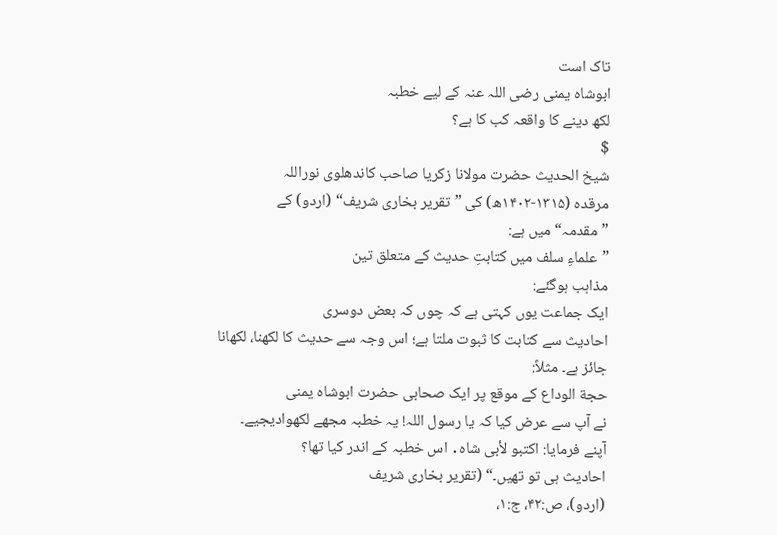تاک است
ابوشاہ یمنی رضی اللہ عنہ کے لیے خطبہ
لکھ دینے کا واقعہ کب کا ہے؟
$
شیخ الحدیث حضرت مولانا زکریا صاحب کاندھلوی نوراللہ
مرقدہ (۱۳۱۵-۱۴۰۲ھ) کی ”تقریر بخاری شریف“ (اردو) کے
”مقدمہ“ میں ہے:
”علماءِ سلف میں کتابتِ حدیث کے متعلق تین
مذاہب ہوگئے:
ایک جماعت یوں کہتی ہے کہ چوں کہ بعض دوسری
احادیث سے کتابت کا ثبوت ملتا ہے؛ اس وجہ سے حدیث کا لکھنا، لکھانا
جائز ہے۔ مثلاً:
حجة الوداع کے موقع پر ایک صحابی حضرت ابوشاہ یمنی
نے آپ سے عرض کیا کہ یا رسول اللہ! یہ خطبہ مجھے لکھوادیجیے۔
آپنے فرمایا: اکتبو لأبی شاہ․ اس خطبہ کے اندر کیا تھا؟
احادیث ہی تو تھیں۔“ (تقریر بخاری شریف
(اردو)، ص:۴۲، ج:۱،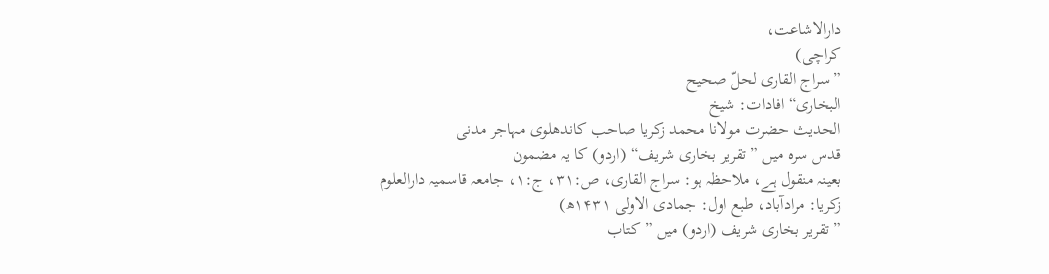دارالاشاعت،
کراچی)
”سراج القاری لحلّ صحیح
البخاری“ افادات: شیخ
الحدیث حضرت مولانا محمد زکریا صاحب کاندھلوی مہاجر مدنی
قدس سرہ میں ”تقریر بخاری شریف“ (اردو) کا یہ مضمون
بعینہ منقول ہے، ملاحظہ ہو: سراج القاری، ص:۳۱، ج:۱، جامعہ قاسمیہ دارالعلوم
زکریا: مرادآباد، طبع اول: جمادی الاولی ۱۴۳۱ھ)
”تقریر بخاری شریف (اردو) میں ”کتاب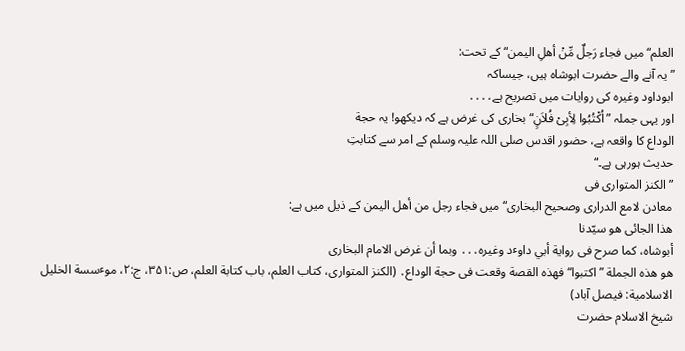العلم“ میں فجاء رَجلٌ مِّنْ أھلِ الیمن“ کے تحت:
”یہ آنے والے حضرت ابوشاہ ہیں، جیساکہ
ابوداود وغیرہ کی روایات میں تصریح ہے․․․․
اور یہی جملہ ”اُکْتُبُوا لِأبِیْ فُلاَنٍ“ بخاری کی غرض ہے کہ دیکھو! یہ حجة
الوداع کا واقعہ ہے، حضور اقدس صلی اللہ علیہ وسلم کے امر سے کتابتِ
حدیث ہورہی ہے۔“
”الکنز المتواری فی
معادن لامع الدراری وصحیح البخاری“ میں فجاء رجل من أھل الیمن کے ذیل میں ہے:
ھذا الجائی ھو سیّدنا
أبوشاہ، کما صرح فی روایة أبي داوٴد وغیرہ․․․ وبما أن غرض الامام البخاری
ھو ھذہ الجملة ”اکتبوا“ فھذہ القصة وقعت فی حجة الوداع․ (الکنز المتواری، کتاب العلم، باب کتابة العلم، ص:۳۵۱، ج:۲، موٴسسة الخلیل
الاسلامیة: فیصل آباد)
شیخ الاسلام حضرت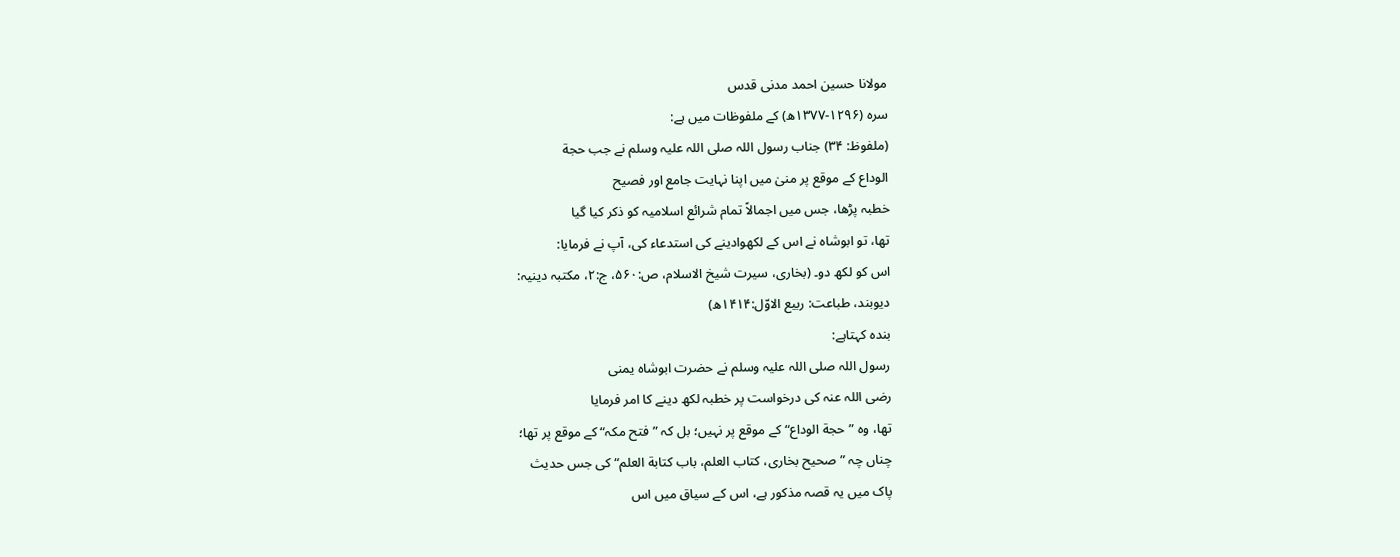مولانا حسین احمد مدنی قدس
سرہ (۱۲۹۶-۱۳۷۷ھ) کے ملفوظات میں ہے:
(ملفوظ: ۳۴) جناب رسول اللہ صلی اللہ علیہ وسلم نے جب حجة
الوداع کے موقع پر منیٰ میں اپنا نہایت جامع اور فصیح
خطبہ پڑھا، جس میں اجمالاً تمام شرائع اسلامیہ کو ذکر کیا گیا
تھا، تو ابوشاہ نے اس کے لکھوادینے کی استدعاء کی، آپ نے فرمایا:
اس کو لکھ دو۔ (بخاری، سیرت شیخ الاسلام، ص:۵۶۰، ج:۲، مکتبہ دینیہ:
دیوبند، طباعت: ربیع الاوّل:۱۴۱۴ھ)
بندہ کہتاہے:
رسول اللہ صلی اللہ علیہ وسلم نے حضرت ابوشاہ یمنی
رضی اللہ عنہ کی درخواست پر خطبہ لکھ دینے کا امر فرمایا
تھا، وہ ”حجة الوداع“ کے موقع پر نہیں؛ بل کہ ”فتح مکہ“ کے موقع پر تھا؛
چناں چہ ”صحیح بخاری، کتاب العلم، باب کتابة العلم“ کی جس حدیث
پاک میں یہ قصہ مذکور ہے، اس کے سیاق میں اس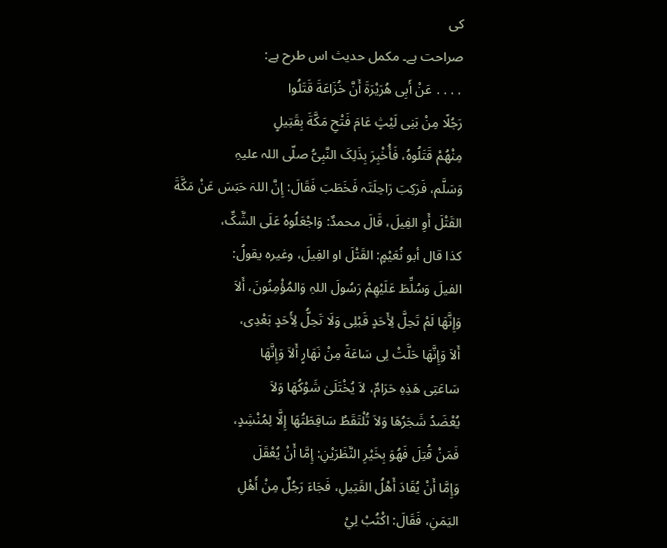کی
صراحت ہے۔ مکمل حدیث اس طرح ہے:
․․․․ عَنْ أَبِی ھُرَیْرَةَ أَنَّ خُزَاعَةَ قَتَلُوا
رَجُلًا مِنْ بَنِی لَیْثٍ عَامَ فَتْحِ مَکَّةَ بِقَتِیلٍ
مِنْھُمْ قَتَلُوہُ، فَأُخْبِرَ بِذَلِکَ النَّبِیُّ صلّی اللہ علیہِ
وَسَلَّم، فَرَکِبَ رَاحِلَتَہ فَخَطَبَ فَقَالَ: إِنَّ اللہَ حَبَسَ عَنْ مَکَّةَ
القَتْلَ أَوِ الفِیلَ، قَالَ محمدٌ: وَاجْعَلُوہُ عَلَی الشَّکِّ،
کذا قال أبو نُعَیْمٍ: القَتْلَ او الفِیلَ، وغیرہ یقولُ:
الفیلَ وَسُلِّطَ عَلَیْھِمْ رَسُولَ اللہِ وَالمُؤْمِنُونَ، أَلاَ
وَإِنَّھَا لَمْ تَحِلَّ لِأَحَدٍ قَبْلِی وَلَا تَحِلُّ لِأَحَدٍ بَعْدِی،
أَلاَ وَإِنَّھَا حَلَّتْ لِی سَاعَةً مِنْ نَھَارٍ أَلاَ وَإِنَّھَا
سَاعَتِی ھَذِہِ حَرَامٌ، لاَ یُخْتَلَیٰ شَوْکُھَا وَلاَ
یُعْضَدُ شَجَرُھَا وَلاَ تُلْتَقَطُ سَاقِطَتُھَا إِلَّا لِمُنْشِدٍ،
فَمَنْ قُتِلَ فَھُوَ بِخَیْرِ النَّظَرَیْنِ: إِمَّا أَنْ یُعْقَلَ
وَإِمَّا أَنْ یُقَادَ أَھْلُ القَتِیلِ، فَجَاءَ رَجُلٌ مِنْ أَھْلِ
الیَمَنِ، فَقَالَ: اکْتُبْ لِيْ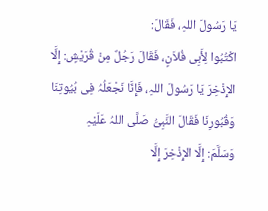یَا رَسُولَ اللہِ، فَقَالَ:
اکْتُبُوا لِأَبِی فُلاَنٍ، فَقَالَ رَجُلٌ مِنْ قُرَیْشٍ: إِلَّا
الإِذْخِرَ یَا رَسُولَ اللہِ، فَإِنَّا نَجْعَلُہُ فِی بُیُوتِنَا
وَقُبُورِنَا فَقَالَ النَّبِیُّ صَلَّی اللہُ عَلَیْہِ
وَسَلَّمَ: إِلَّا الإِذْخِرَ إِلَّا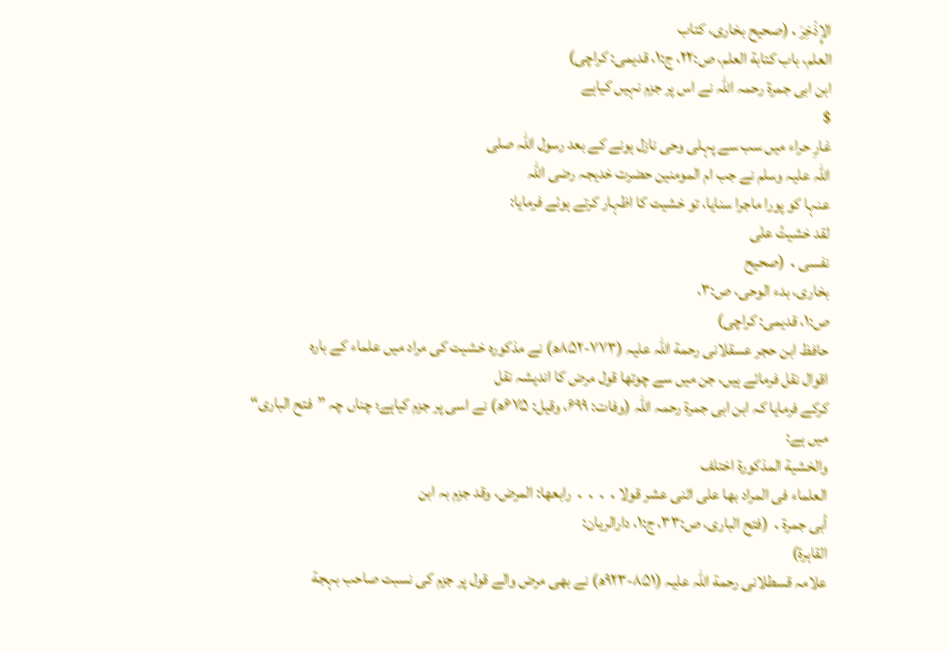الإِذْخِرَ․(صحیح بخاری، کتاب
العلم، باب کتابة العلم، ص:۲۲، ج:۱، قدیمی: کراچی)
ابن ابی جمرة رحمہ اللہ نے اس پر جزم نہیں کیاہے
$
غارِ حراء میں سب سے پہلی وحی نازل ہونے کے بعد رسول اللہ صلی
اللہ علیہ وسلم نے جب ام المومنین حضرت خدیجہ رضی اللہ
عنہا کو پورا ماجرا سنایا، تو خشیت کا اظہار کرتے ہوئے فرمایا:
لقد خشیتُ علٰی
نفسی․ (صحیح
بخاری، بدء الوحی، ص:۳،
ص:۱، قدیمی: کراچی)
حافظ ابن حجر عسقلانی رحمة اللہ علیہ (۷۷۳-۸۵۲ھ) نے مذکورہ خشیت کی مراد میں علماء کے بارہ
اقوال نقل فرمائے ہیں، جن میں سے چوتھا قول مرض کا اندیشہ نقل
کرکے فرمایا کہ ابن ابی جمرة رحمہ اللہ (وفات: ۶۹۹، وقیل: ۶۷۵ھ) نے اسی پر جزم کیاہے؛ چناں چہ ”فتح الباری“
میں ہے:
والخشیة المذکورة اختلف
العلماء فی المراد بھا علی اثنی عشر قولا․․․․ رابعھا: المرض، وقد جزم بہ ابن
أبی جمرة․ (فتح الباری، ص:۳۳، ج:۱، دارالریان:
القاہرة)
علامہ قسطلانی رحمة اللہ علیہ (۸۵۱-۹۲۳ھ) نے بھی مرض والے قول پر جزم کی نسبت صاحب بہجة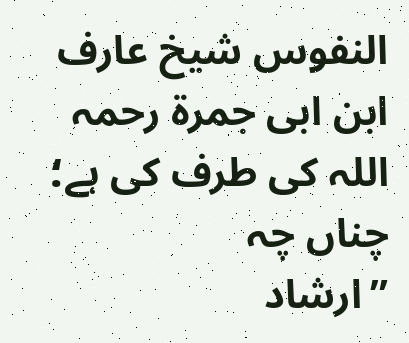النفوس شیخ عارف ابن ابی جمرة رحمہ اللہ کی طرف کی ہے؛ چناں چہ
”ارشاد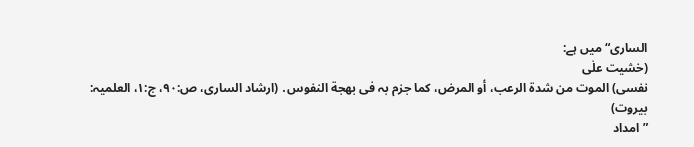الساری“ میں ہے:
(خشیت علٰی
نفسی) الموت من شدة الرعب، أو المرض، کما جزم بہ فی بھجة النفوس․ (ارشاد الساری، ص:۹۰، ج:۱، العلمیہ:
بیروت)
”امداد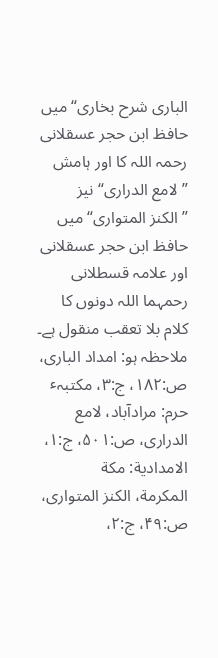الباری شرح بخاری“ میں حافظ ابن حجر عسقلانی رحمہ اللہ کا اور ہامش ”لامع الدراری“ نیز ”الکنز المتواری“ میں حافظ ابن حجر عسقلانی اور علامہ قسطلانی
رحمہما اللہ دونوں کا کلام بلا تعقب منقول ہے۔ ملاحظہ ہو: امداد الباری، ص:۱۸۲، ج:۳، مکتبہٴ حرم: مرادآباد، لامع
الدراری، ص:۵۰۱، ج:۱، الامدادیة: مکة
المکرمة، الکنز المتواری، ص:۴۹، ج:۲،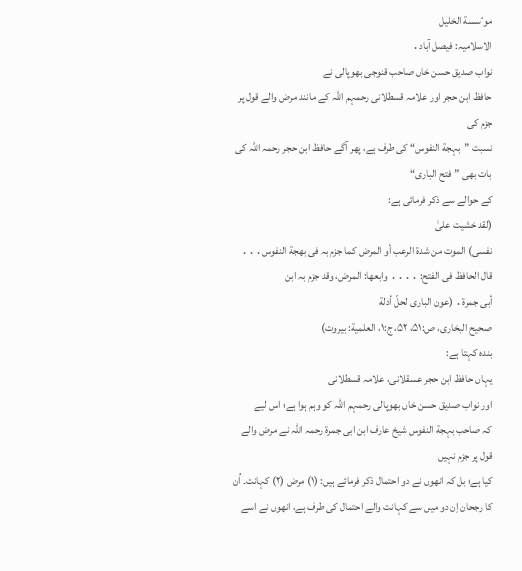موٴسسة الخلیل
الاسلامیہ: فیصل آباد․
نواب صدیق حسن خاں صاحب قنوجی بھوپالی نے
حافظ ابن حجر اور علامہ قسطلانی رحمہم اللہ کے مانند مرض والے قول پر جزم کی
نسبت ”بہجة النفوس“ کی طرف ہے، پھر آگے حافظ ابن حجر رحمہ اللہ کی بات بھی ”فتح الباری“
کے حوالے سے ذکر فرمائی ہے:
(لقد خشیت علیٰ
نفسی) الموت من شدة الرعب أو المرض کما جزم بہ فی بھجة النفوس․․․ قال الحافظ فی الفتح: ․․․․ وابعھا: المرض، وقد جزم بہ ابن
أبی جمرة․ (عون الباری لحلّ أدلة
صحیح البخاری، ص:۵۱، ۵۲، ج:۱، العلمیة: بیروت)
بندہ کہتا ہے:
یہاں حافظ ابن حجر عسقلانی، علامہ قسطلانی
اور نواب صدیق حسن خاں بھوپالی رحمہم اللہ کو وہم ہوا ہے؛ اس لیے
کہ صاحب بہجة النفوس شیخ عارف ابن ابی جمرة رحمہ اللہ نے مرض والے قول پر جزم نہیں
کیا ہے؛ بل کہ انھوں نے دو احتمال ذکر فرمائے ہیں: (۱) مرض (۲) کہانت۔ اُن
کا رجحان اِن دو میں سے کہانت والے احتمال کی طرف ہے، انھوں نے اسے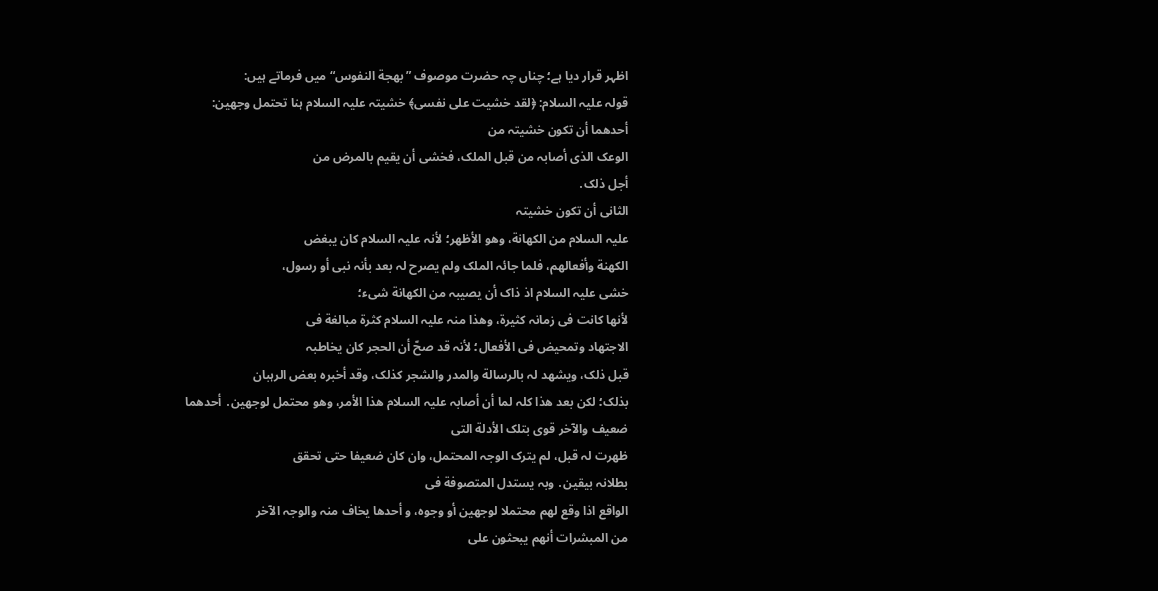اظہر قرار دیا ہے؛ چناں چہ حضرت موصوف ”بھجة النفوس“ میں فرماتے ہیں:
قولہ علیہ السلام: ﴿لقد خشیت علی نفسی﴾ خشیتہ علیہ السلام ہنا تحتمل وجھین:
أحدھما أن تکون خشیتہ من
الوعک الذی أصابہ من قبل الملک، فخشی أن یقیم بالمرض من
أجل ذلک․
الثانی أن تکون خشیتہ
علیہ السلام من الکھانة، وھو الأظھر؛ لأنہ علیہ السلام کان یبغض
الکھنة وأفعالھم، فلما جائہ الملک ولم یصرح لہ بعد بأنہ نبی أو رسول،
خشی علیہ السلام اذ ذاک أن یصیبہ من الکھانة شیء؛
لأنھا کانت فی زمانہ کثیرة، وھذا منہ علیہ السلام کثرة مبالغة فی
الاجتھاد وتمحیض فی الأفعال؛ لأنہ قد صحّ أن الحجر کان یخاطبہ
قبل ذلک، ویشھد لہ بالرسالة والمدر والشجر کذلک، وقد أخبرہ بعض الرہبان
بذلک؛ لکن بعد ھذا کلہ لما أن أصابہ علیہ السلام ھذا الأمر، وھو محتمل لوجھین․ أحدھما ضعیف والآخر قوی بتلک الأدلة التی
ظھرت لہ قبل، لم یترک الوجہ المحتمل، وان کان ضعیفا حتی تحقق
بطلانہ بیقین․ وبہ یستدل المتصوفة فی
الواقع اذا وقع لھم محتملا لوجھین أو وجوہ، و أحدھا یخاف منہ والوجہ الآخر
من المبشرات أنھم یبحثون علی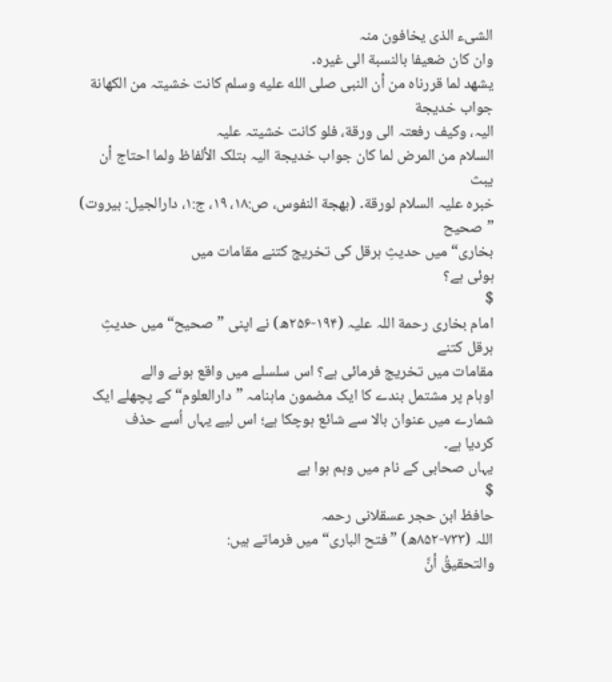الشیء الذی یخافون منہ
وان کان ضعیفا بالنسبة الی غیرہ․
یشھد لما قررناہ من أن النبی صلى الله عليه وسلم کانت خشیتہ من الکھانة جواب خدیجة
الیہ، وکیف رفعتہ الی ورقة، فلو کانت خشیتہ علیہ
السلام من المرض لما کان جواب خدیجة الیہ بتلک الألفاظ ولما احتاج أن یبث
خبرہ علیہ السلام لورقة․ (بھجة النفوس، ص:۱۸، ۱۹، ج:۱، دارالجیل: بیروت)
”صحیح
بخاری“ میں حدیثِ ہرقل کی تخریج کتنے مقامات میں
ہوئی ہے؟
$
امام بخاری رحمة اللہ علیہ (۱۹۴-۲۵۶ھ) نے اپنی ”صحیح“ میں حدیثِ ہرقل کتنے
مقامات میں تخریج فرمائی ہے؟ اس سلسلے میں واقع ہونے والے
اوہام پر مشتمل بندے کا ایک مضمون ماہنامہ ”دارالعلوم“ کے پچھلے ایک
شمارے میں عنوان بالا سے شائع ہوچکا ہے؛ اس لیے یہاں اُسے حذف
کردیا ہے۔
یہاں صحابی کے نام میں وہم ہوا ہے
$
حافظ ابن حجر عسقلانی رحمہ
اللہ (۷۳۳-۸۵۲ھ) ”فتح الباری“ میں فرماتے ہیں:
والتحقیقُ أنَّ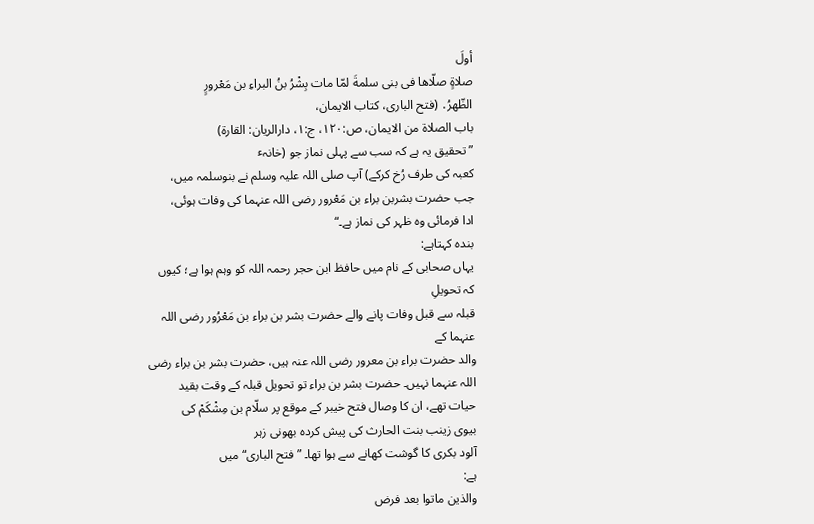أولَ
صلاةٍ صلّاھا فی بنی سلمةَ لمّا مات بِشْرُ بنُ البراءِ بن مَعْرورٍ
الظّھرُ․ (فتح الباری، کتاب الایمان،
باب الصلاة من الایمان، ص:۱۲۰، ج:۱، دارالریان: القارة)
”تحقیق یہ ہے کہ سب سے پہلی نماز جو (خانہٴ
کعبہ کی طرف رُخ کرکے) آپ صلی اللہ علیہ وسلم نے بنوسلمہ میں،
جب حضرت بشربن براء بن مَعْرور رضی اللہ عنہما کی وفات ہوئی،
ادا فرمائی وہ ظہر کی نماز ہے۔“
بندہ کہتاہے:
یہاں صحابی کے نام میں حافظ ابن حجر رحمہ اللہ کو وہم ہوا ہے؛ کیوں کہ تحویلِ
قبلہ سے قبل وفات پانے والے حضرت بشر بن براء بن مَعْرُور رضی اللہ عنہما کے
والد حضرت براء بن معرور رضی اللہ عنہ ہیں، حضرت بشر بن براء رضی
اللہ عنہما نہیں۔ حضرت بشر بن براء تو تحویل قبلہ کے وقت بقید
حیات تھے، ان کا وصال فتح خیبر کے موقع پر سلّام بن مِشْکَمْ کی
بیوی زینب بنت الحارث کی پیش کردہ بھونی زہر
آلود بکری کا گوشت کھانے سے ہوا تھا۔ ”فتح الباری“ میں
ہے:
والذین ماتوا بعد فرض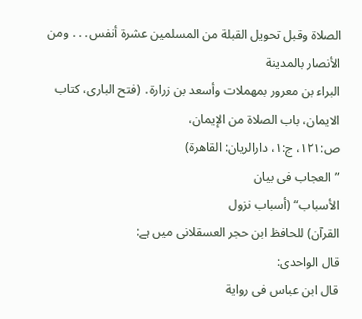الصلاة وقبل تحویل القبلة من المسلمین عشرة أنفس․․․ ومن الأنصار بالمدینة
البراء بن معرور بمھملات وأسعد بن زرارة․ (فتح الباری، کتاب الایمان، باب الصلاة من الإیمان،
ص:۱۲۱، ج:۱، دارالریان: القاھرة)
”العجاب فی بیان
الأسباب“ (أسباب نزول
القرآن) للحافظ ابن حجر العسقلانی میں ہے:
قال الواحدی:
قال ابن عباس فی روایة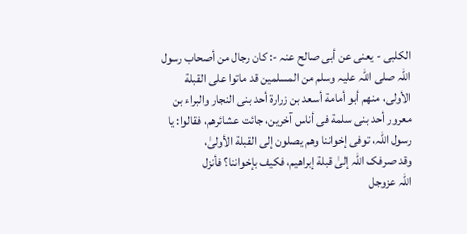الکلبی - یعنی عن أبی صالح عنہ -: کان رجال من أصحاب رسول
اللہ صلی اللہ علیہ وسلم من المسلمین قد ماتوا علی القبلة
الأولی، منھم أبو أمامة أسعد بن زرارة أحد بنی النجار والبراء بن
معرور أحد بنی سلمة فی أناس آخرین، جائت عشائرھم، فقالوا: یا
رسول اللہ، توفی إخواننا وھم یصلون إلی القبلة الأولیٰ،
وقد صرفک اللہ إلیٰ قبلة إبراھیم، فکیف بإخواننا؟ فأنزل
اللہ عزوجل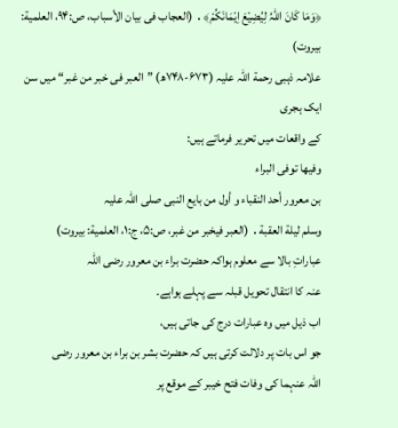﴿وَمَا کَانَ اللہُ لِیُضِیْعَ اِیْمَانَکُمْ﴾․ (العجاب فی بیان الأسباب، ص:۹۴، العلمیة: بیروت)
علامہ ذہبی رحمة اللہ علیہ (۶۷۳-۷۴۸ھ) ”العبر فی خبر من غبر“ میں سن ایک ہجری
کے واقعات میں تحریر فرماتے ہیں:
وفیھا توفی البراء
بن معرور أحد النقباء و أول من بایع النبی صلی اللہ علیہ
وسلم لیلة العقبة․ (العبر فیخبر من غبر، ص:۵، ج:۱، العلمیة: بیروت)
عباراتِ بالا سے معلوم ہواکہ حضرت براء بن معرور رضی اللہ
عنہ کا انتقال تحویل قبلہ سے پہلے ہواہے۔
اب ذیل میں وہ عبارات درج کی جاتی ہیں،
جو اس بات پر دلالت کرتی ہیں کہ حضرت بشر بن براء بن معرور رضی
اللہ عنہما کی وفات فتح خیبر کے موقع پر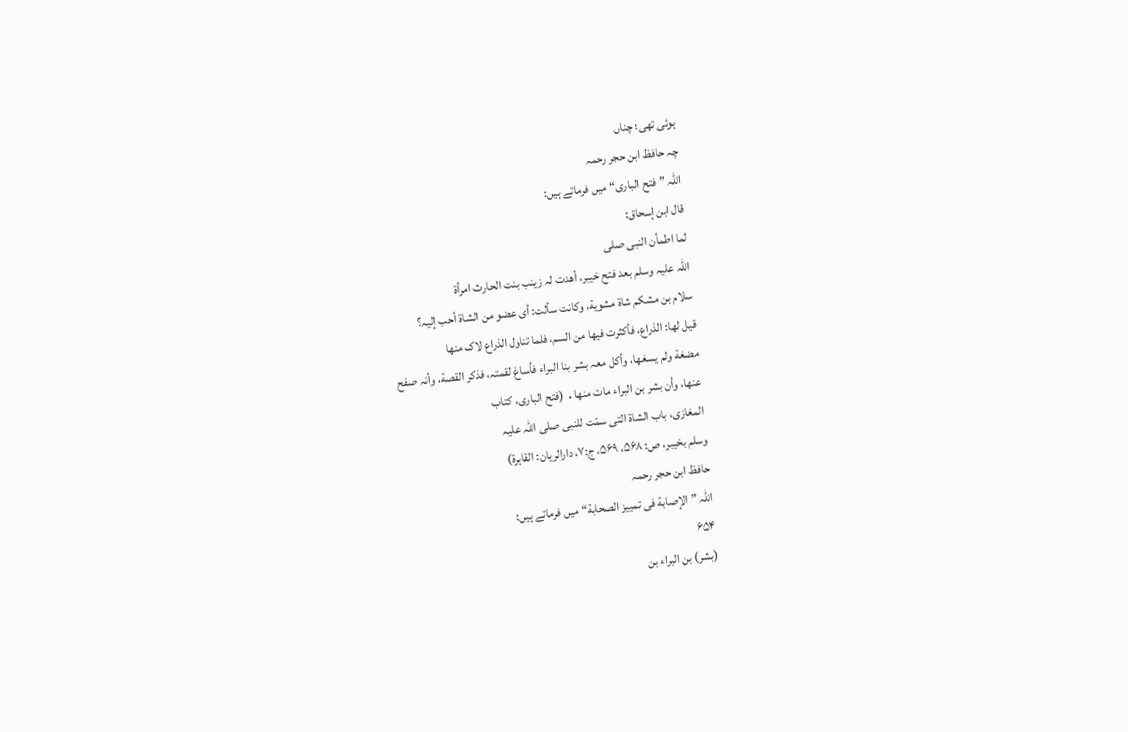ہوئی تھی؛ چناں
چہ حافظ ابن حجر رحمہ
اللہ ”فتح الباری“ میں فرماتے ہیں:
قال ابن إسحاق:
لما اطمأن النبی صلی
اللہ علیہ وسلم بعد فتح خیبر، أھدت لہ زینب بنت الحارث امرأة
سلام بن مشکم شاة مشویة، وکانت سألت: أی عضو من الشاة أحب إلیہ؟
قیل لھا: الذراع، فأکثرت فیھا من السم، فلما تناول الذراع لاک منھا
مضغة ولم یسغھا، وأکل معہ بشر بنا البراء فأساغ لقمتہ، فذکر القصة، وأنہ صفح
عنھا، وأن بشر بن البراء مات منھا․ (فتح الباری، کتاب
المغازی، باب الشاة التی سمّت للنبی صلی اللہ علیہ
وسلم بخیبر، ص: ۵۶۸، ۵۶۹، ج:۷، دارالریان: القاہرة)
حافظ ابن حجر رحمہ
اللہ ”الإصابة فی تمییز الصحابة“ میں فرماتے ہیں:
۶۵۴
(بشر) بن البراء بن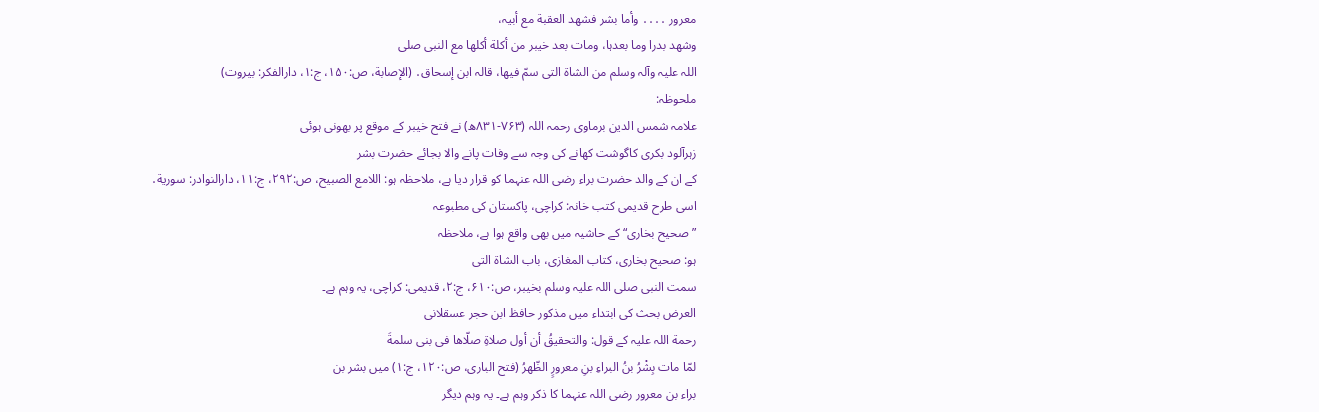معرور ․․․․ وأما بشر فشھد العقبة مع أبیہ،
وشھد بدرا وما بعدہا، ومات بعد خیبر من أکلة أکلھا مع النبی صلی
اللہ علیہ وآلہ وسلم من الشاة التی سمّ فیھا، قالہ ابن إسحاق․ (الإصابة، ص:۱۵۰، ج:۱، دارالفکر: بیروت)
ملحوظہ:
علامہ شمس الدین برماوی رحمہ اللہ (۷۶۳-۸۳۱ھ) نے فتح خیبر کے موقع پر بھونی ہوئی
زہرآلود بکری کاگوشت کھانے کی وجہ سے وفات پانے والا بجائے حضرت بشر
کے ان کے والد حضرت براء رضی اللہ عنہما کو قرار دیا ہے، ملاحظہ ہو: اللامع الصبیح، ص:۲۹۲، ج:۱۱، دارالنوادر: سوریة․
اسی طرح قدیمی کتب خانہ: کراچی، پاکستان کی مطبوعہ
”صحیح بخاری“ کے حاشیہ میں بھی واقع ہوا ہے، ملاحظہ
ہو: صحیح بخاری، کتاب المغازی، باب الشاة التی
سمت النبی صلی اللہ علیہ وسلم بخیبر، ص:۶۱۰، ج:۲، قدیمی: کراچی، یہ وہم ہے۔
العرض بحث کی ابتداء میں مذکور حافظ ابن حجر عسقلانی
رحمة اللہ علیہ کے قول: والتحقیقُ أن أول صلاةِ صلّاھا فی بنی سلمةَ
لمّا مات بِشْرُ بنُ البراءِ بنِ معرورٍ الظّھرُ (فتح الباری، ص:۱۲۰، ج:۱) میں بشر بن
براء بن معرور رضی اللہ عنہما کا ذکر وہم ہے۔ یہ وہم دیگر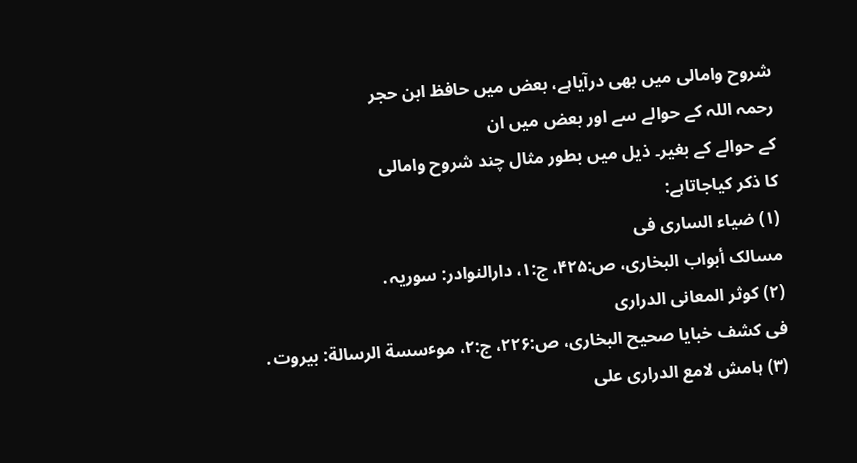شروح وامالی میں بھی درآیاہے، بعض میں حافظ ابن حجر
رحمہ اللہ کے حوالے سے اور بعض میں ان
کے حوالے کے بغیر۔ ذیل میں بطور مثال چند شروح وامالی
کا ذکر کیاجاتاہے:
(۱) ضیاء الساری فی
مسالک أبواب البخاری، ص:۴۲۵، ج:۱، دارالنوادر: سوریہ․
(۲) کوثر المعانی الدراری
فی کشف خبایا صحیح البخاری، ص:۲۲۶، ج:۲، موٴسسة الرسالة: بیروت․
(۳) ہامش لامع الدراری علی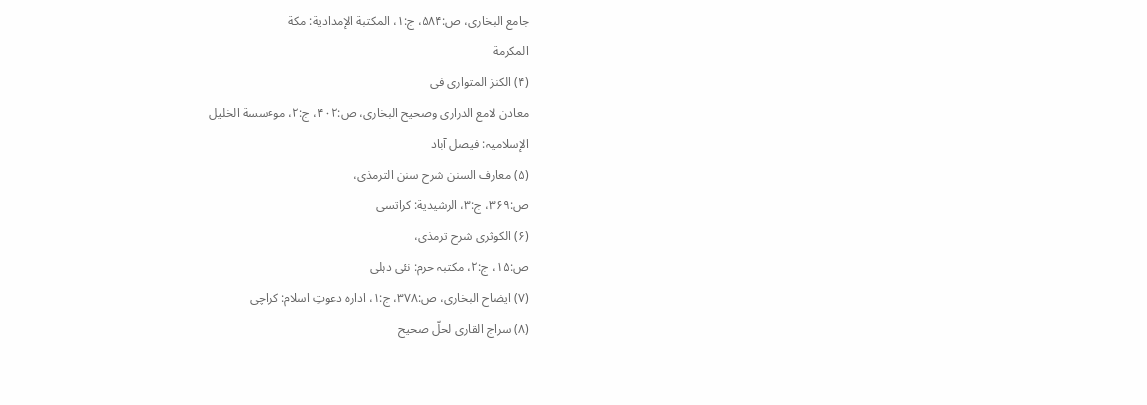جامع البخاری، ص:۵۸۴، ج:۱، المکتبة الإمدادیة: مکة
المکرمة
(۴) الکنز المتواری فی
معادن لامع الدراری وصحیح البخاری، ص:۴۰۲، ج:۲، موٴسسة الخلیل
الإسلامیہ: فیصل آباد
(۵) معارف السنن شرح سنن الترمذی،
ص:۳۶۹، ج:۳، الرشیدیة: کراتسی
(۶) الکوثری شرح ترمذی،
ص:۱۵، ج:۲، مکتبہ حرم: نئی دہلی
(۷) ایضاح البخاری، ص:۳۷۸، ج:۱، ادارہ دعوتِ اسلام: کراچی
(۸) سراج القاری لحلّ صحیح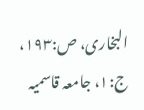البخاری، ص:۱۹۳، ج:۱، جامعہ قاسمیہ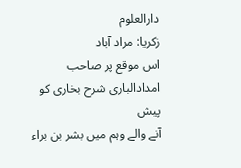دارالعلوم
زکریا: مراد آباد
اس موقع پر صاحب امدادالباری شرح بخاری کو پیش
آنے والے وہم میں بشر بن براء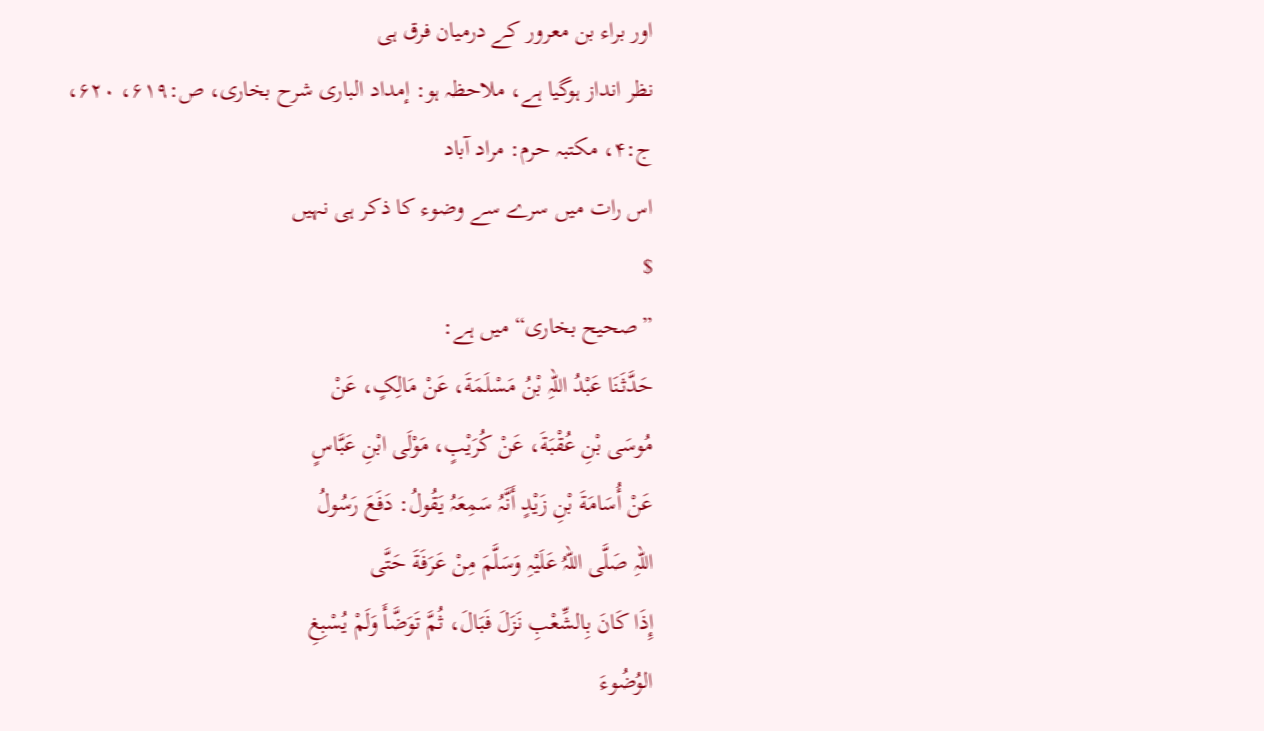اور براء بن معرور کے درمیان فرق ہی
نظر انداز ہوگیا ہے، ملاحظہ ہو: إمداد الباری شرح بخاری، ص:۶۱۹، ۶۲۰،
ج:۴، مکتبہ حرم: مراد آباد
اس رات میں سرے سے وضوء کا ذکر ہی نہیں
$
”صحیح بخاری“ میں ہے:
حَدَّثَنَا عَبْدُ اللہِ بْنُ مَسْلَمَةَ، عَنْ مَالِکٍ، عَنْ
مُوسَی بْنِ عُقْبَةَ، عَنْ کُرَیْبٍ، مَوْلَی ابْنِ عَبَّاسٍ
عَنْ أُسَامَةَ بْنِ زَیْدٍ أَنَّہُ سَمِعَہُ یَقُولُ: دَفَعَ رَسُولُ
اللہِ صَلَّی اللہُ عَلَیْہِ وَسَلَّمَ مِنْ عَرَفَةَ حَتَّی
إِذَا کَانَ بِالشِّعْبِ نَزَلَ فَبَالَ، ثُمَّ تَوَضَّأَ وَلَمْ یُسْبِغِ
الوُضُوءَ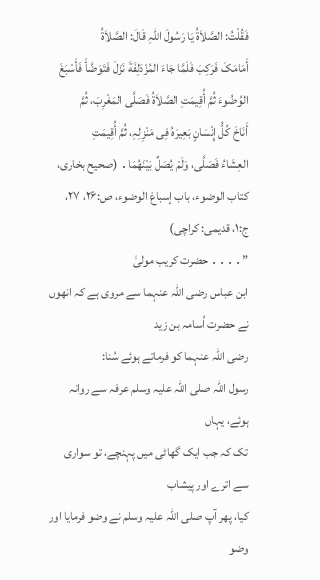فَقُلْتُ: الصَّلاَةُ یَا رَسُولَ اللہِ قَالَ: الصَّلاَةُ
أَمَامَکَ فَرَکِبَ فَلَمَّا جَاءَ المُزْدَلِفَةَ نَزَلَ فَتَوَضَّأَ فَأَسْبَغَ
الوُضُوءَ ثُمَّ أُقِیمَتِ الصَّلاَةُ فَصَلَّی المَغْرِبَ، ثُمَّ
أَنَاخَ کُلُّ إِنْسَانٍ بَعِیرَہُ فِی مَنْزِلِہِ، ثُمَّ أُقِیمَتِ
العِشَاءُ فَصَلَّی، وَلَمْ یُصَلِّ بَیْنَھُمَا․ (صحیح بخاری، کتاب الوضوء، باب إسباغ الوضوء، ص:۲۶، ۲۷، ج:۱، قدیمی: کراچی)
”․․․․ حضرت کریب مولیٰ
ابن عباس رضی اللہ عنہما سے مروی ہے کہ انھوں نے حضرت اُسامہ بن زید
رضی اللہ عنہما کو فرماتے ہوئے سُنا:
رسول اللہ صلی اللہ علیہ وسلم عرفہ سے روانہ ہوئے، یہاں
تک کہ جب ایک گھاٹی میں پہنچے، تو سواری سے اترے اور پیشاب
کیا، پھر آپ صلی اللہ علیہ وسلم نے وضو فرمایا اور وضو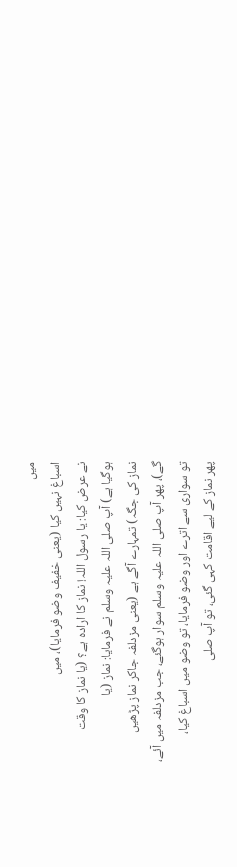میں
اسباغ نہیں کیا (یعنی خفیف وضو فرمایا)، میں
نے عرض کیا: یا رسول اللہ! نماز کا ارادہ ہے؟ (یا نماز کا وقت
ہوگیا ہے) آپ صلی اللہ علیہ وسلم نے فرمایا: نماز (یا
نماز کی جگہ) تمہارے آگے ہے (یعنی مزدلفہ جاکر نماز پڑھیں
گے)، پھر آپ صلی اللہ علیہ وسلم سوار ہوگئے، جب مزدلفہ میں آئے،
تو سواری سے اترے اور وضو فرمایا، تو وضو میں اسباغ کیا،
پھر نماز کے لیے اقامت کہی گئی، تو آپ صلی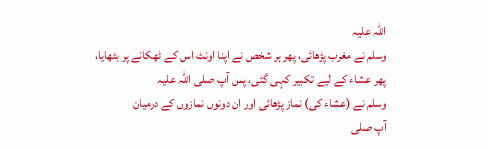اللہ علیہ
وسلم نے مغرب پڑھائی، پھر ہر شخص نے اپنا اونٹ اس کے ٹھکانے پر بٹھایا،
پھر عشاء کے لیے تکبیر کہی گئی، پس آپ صلی اللہ علیہ
وسلم نے (عشاء کی) نماز پڑھائی اور ان دونوں نمازوں کے درمیان
آپ صلی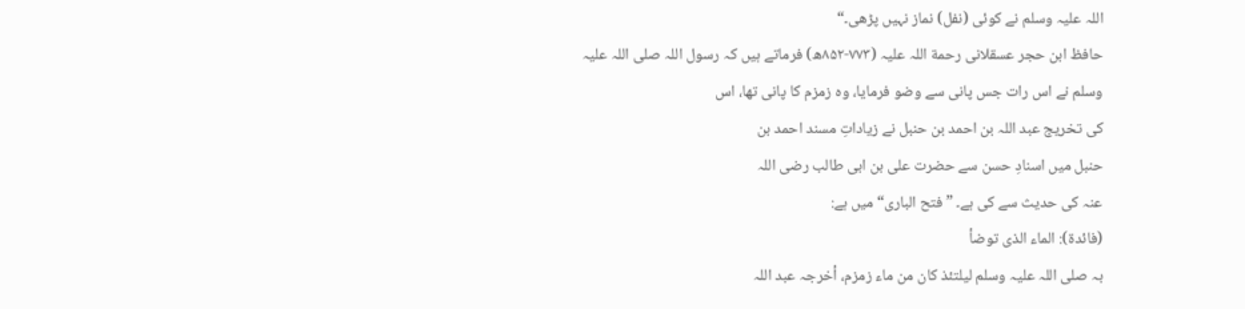اللہ علیہ وسلم نے کوئی (نفل) نماز نہیں پڑھی۔“
حافظ ابن حجر عسقلانی رحمة اللہ علیہ (۷۷۳-۸۵۲ھ) فرماتے ہیں کہ رسول اللہ صلی اللہ علیہ
وسلم نے اس رات جس پانی سے وضو فرمایا، وہ زمزم کا پانی تھا، اس
کی تخریج عبد اللہ بن احمد بن حنبل نے زیاداتِ مسند احمد بن
حنبل میں اسنادِ حسن سے حضرت علی بن ابی طالب رضی اللہ
عنہ کی حدیث سے کی ہے۔ ”فتح الباری“ میں ہے:
(فائدة): الماء الذی توضأ
بہ صلی اللہ علیہ وسلم لیلتئذ کان من ماء زمزم، أخرجہ عبد اللہ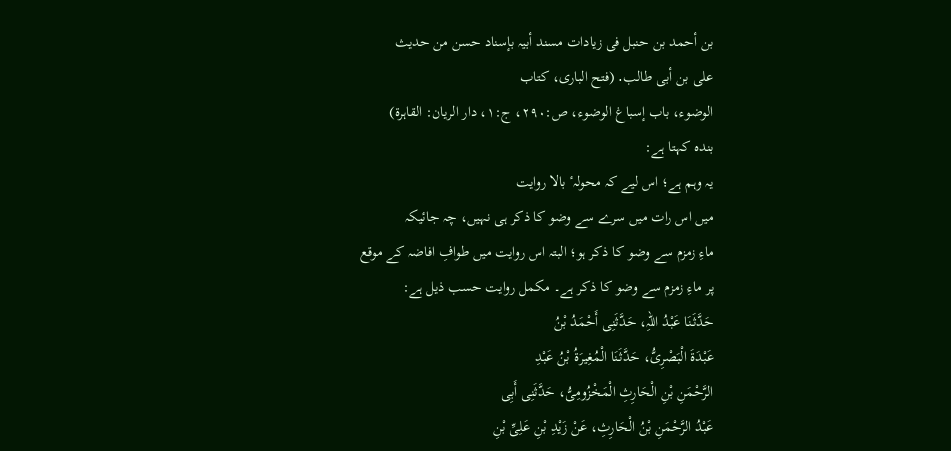بن أحمد بن حنبل فی زیادات مسند أبیہ بإسناد حسن من حدیث
علی بن أبی طالب․ (فتح الباری، کتاب
الوضوء، باب إسباغ الوضوء، ص:۲۹۰، ج:۱، دار الریان: القاہرة)
بندہ کہتا ہے:
یہ وہم ہے؛ اس لیے کہ محولہٴ بالا روایت
میں اس رات میں سرے سے وضو کا ذکر ہی نہیں، چہ جائیکہ
ماءِ زمزم سے وضو کا ذکر ہو؛ البتہ اس روایت میں طوافِ افاضہ کے موقع
پر ماءِ زمزم سے وضو کا ذکر ہے۔ مکمل روایت حسب ذیل ہے:
حَدَّثَنَا عَبْدُ اللہِ، حَدَّثَنِی أَحْمَدُ بْنُ
عَبْدَةَ الْبَصْرِیُّ، حَدَّثَنَا الْمُغِیرَةُ بْنُ عَبْدِ
الرَّحْمَنِ بْنِ الْحَارِثِ الْمَخْزُومِیُّ، حَدَّثَنِی أَبِی
عَبْدُ الرَّحْمَنِ بْنُ الْحَارِثِ، عَنْ زَیْدِ بْنِ عَلِیِّ بْنِ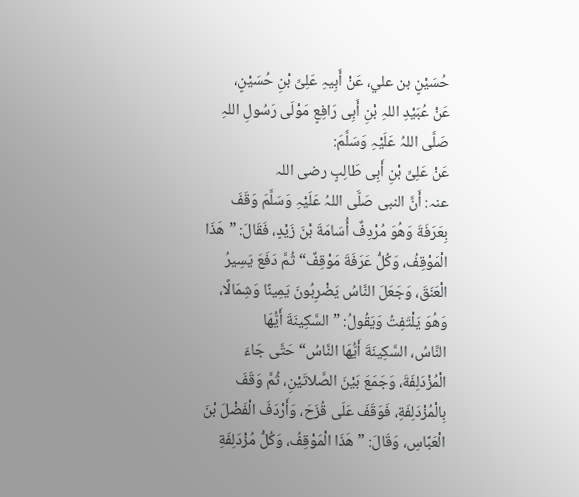حُسَیْنٍ بن علي، عَنْ أَبِیہِ عَلِیِّ بْنِ حُسَیْنٍ،
عَنْ عُبَیْدِ اللہِ بْنِ أَبِی رَافِعٍ مَوْلَی رَسُولِ اللہِ
صَلَّی اللہُ عَلَیْہِ وَسَلَّمَ:
عَنْ عَلِیِّ بْنِ أَبِی طَالِبٍ رضی اللہ
عنہ: أَنَّ النبی صَلَّی اللہُ عَلَیْہِ وَسَلَّمَ وَقَفَ
بِعَرَفَةَ وَھُوَ مُرْدِفٌ أُسَامَةَ بْنَ زَیْدٍ، فَقَالَ: ”ھَذَا
الْمَوْقِفُ، وَکُلُّ عَرَفَةَ مَوْقِفٌ“ ثُمَّ دَفَعَ یَسِیرُ
الْعَنَقَ، وَجَعَلَ النَّاسُ یَضْرِبُونَ یَمِینًا وَشِمَالًا،
وَھُوَ یَلْتَفِتُ وَیَقُولُ: ”السَّکِینَةَ أَیُّھَا
النَّاسُ، السَّکِینَةَ أَیُّھَا النَّاسُ“ حَتَّی جَاءَ
الْمُزْدَلِفَةَ، وَجَمَعَ بَیْنَ الصَّلاتَیْنِ، ثُمَّ وَقَفَ
بِالْمُزْدَلِفَةِ، فَوَقَفَ عَلَی قُزَحَ، وَأَرْدَفَ الْفَضْلَ بْنَ
الْعَبَّاسِ، وَقَالَ: ”ھَذَا الْمَوْقِفُ، وَکُلُّ مُزْدَلِفَةِ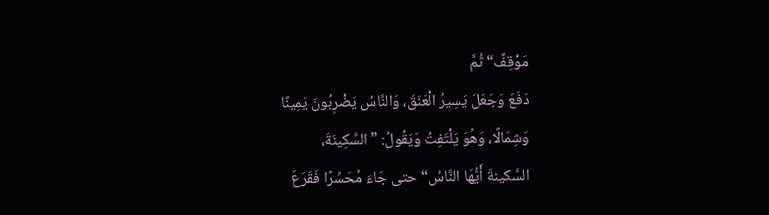مَوْقِفٌ“ ثُمَّ
دَفَعَ وَجَعَلَ یَسِیرُ الْعَنَقَ، وَالنَّاسُ یَضْرِبُونَ یَمِینًا
وَشِمَالًا، وَھُوَ یَلْتَفِتُ وَیَقُولُ: ”السَّکِینَةَ،
السَّکینةَ أَیُّھَا النَّاسُ“ حتی جَاءَ مُحَسِّرًا فَقَرَعَ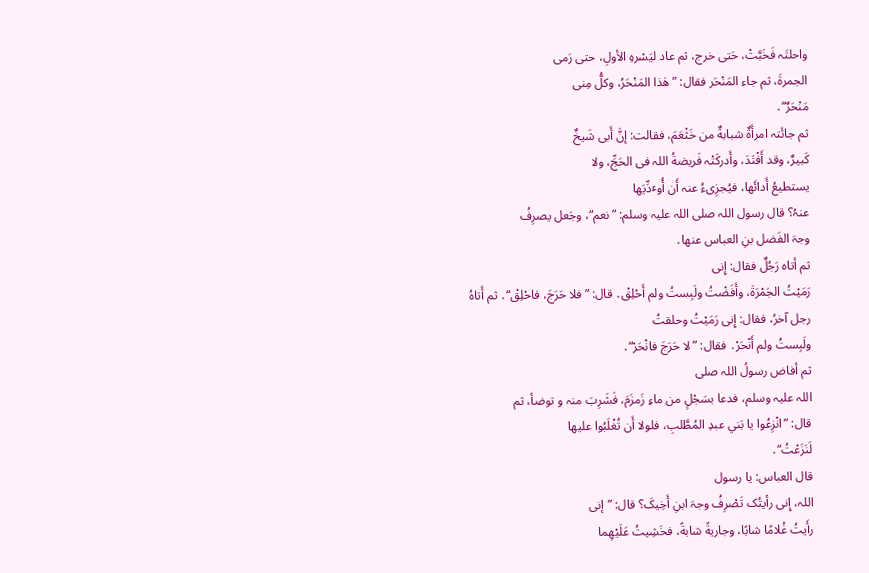واحلتَہ فَخَبَّتْ، حَتی خرج، ثم عاد لیَسْرہِ الأولِ، حتی رَمی
الجمرةَ، ثم جاء المَنْحَر فقال: ”ھٰذا المَنْحَرُ، وکلُّ مِنی
مَنْحَرٌ“․
ثم جائَتہ امرأَةٌ شبابةٌ من خَثْعَمَ، فقالت: إنَّ أَبی شَیخٌ
کَبیرٌ، وقد أَفْنَدَ، وأَدرکَتْہ فَریضةُ اللہ فی الحَجِّ، ولا
یستطیعُ أَدائَھا، فیُجزِیءُ عنہ أَن أُوٴدِّیَھا
عنہُ؟ قال رسول اللہ صلی اللہ علیہ وسلم: ”نعم“، وجَعل یصرِفُ
وجہَ الفَضل بنِ العباس عنھا․
ثم أتاہ رَجُلٌ فقال: إِنی
رَمَیْتُ الجَمْرَةَ، وأَفَضْتُ ولَبِستُ ولم أَحْلِقْ․ قال: ”فلا حَرَجَ، فاحْلِقْ“․ ثم أَتاہُ رجل آخرُ، فقال: إِنی رَمَیْتُ وحلقتُ
ولَبِستُ ولم أَنْحَرْ․ فقال: ”لا حَرَجَ فانْحَرْ“․
ثم أفاض رسولُ اللہ صلی
اللہ علیہ وسلم، فدعا بسَجْلٍ من ماءِ زَمزَمَ، فَشَرِبَ منہ و توضأ، ثم
قال: ”انْزِعُوا یا بَني عبدِ المُطَّلبِ، فلولا أَن تُغْلَبُوا علیھا
لَنَزَعْتُ“․
قال العباس: یا رسول
اللہ، إِنی رأیتُک تَصْرِفُ وجہَ ابنِ أَخِیکَ؟ قال: ”إنی
رأَیتُ غُلامًا شابًا، وجاریةً شابةً، فخَشِیتُ عَلَیْھِما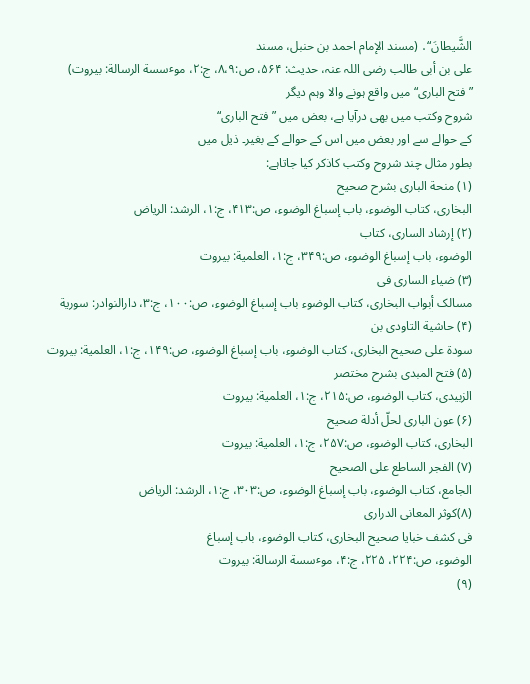الشَّیطانَ“․ (مسند الإمام احمد بن حنبل، مسند
علی بن أبی طالب رضی اللہ عنہ، حدیث: ۵۶۴، ص:۸،۹، ج:۲، موٴسسة الرسالة: بیروت)
”فتح الباری“ میں واقع ہونے والا وہم دیگر
شروح وکتب میں بھی درآیا ہے، بعض میں ”فتح الباری“
کے حوالے سے اور بعض میں اس کے حوالے کے بغیر۔ ذیل میں
بطور مثال چند شروح وکتب کاذکر کیا جاتاہے:
(۱) منحة الباری بشرح صحیح
البخاری، کتاب الوضوء، باب إسباغ الوضوء، ص:۴۱۳، ج:۱، الرشد: الریاض
(۲) إرشاد الساری، کتاب
الوضوء، باب إسباغ الوضوء، ص:۳۴۹، ج:۱، العلمیة: بیروت
(۳) ضیاء الساری فی
مسالک أبواب البخاری، کتاب الوضوء باب إسباغ الوضوء، ص:۱۰۰، ج:۳، دارالنوادر: سوریة
(۴) حاشیة التاودی بن
سودة علی صحیح البخاری، کتاب الوضوء، باب إسباغ الوضوء، ص:۱۴۹، ج:۱، العلمیة: بیروت
(۵) فتح المبدی بشرح مختصر
الزبیدی، کتاب الوضوء، ص:۲۱۵، ج:۱، العلمیة: بیروت
(۶) عون الباری لحلّ أدلة صحیح
البخاری، کتاب الوضوء، ص:۲۵۷، ج:۱، العلمیة: بیروت
(۷) الفجر الساطع علی الصحیح
الجامع، کتاب الوضوء، باب إسباغ الوضوء، ص:۳۰۳، ج:۱، الرشد: الریاض
(۸)کوثر المعانی الدراری
فی کشف خبایا صحیح البخاری، کتاب الوضوء، باب إسباغ
الوضوء، ص:۲۲۴، ۲۲۵، ج:۴، موٴسسة الرسالة: بیروت
(۹)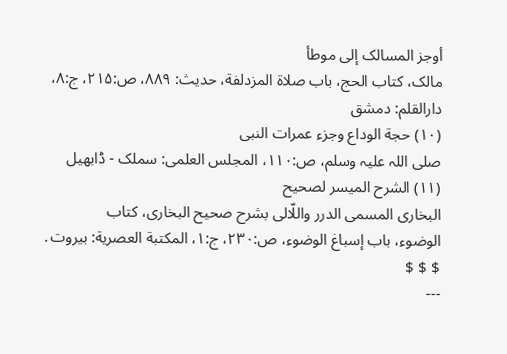أوجز المسالک إلی موطأ
مالک، کتاب الحج، باب صلاة المزدلفة، حدیث: ۸۸۹، ص:۲۱۵، ج:۸، دارالقلم: دمشق
(۱۰) حجة الوداع وجزء عمرات النبی
صلی اللہ علیہ وسلم، ص:۱۱۰، المجلس العلمی: سملک - ڈابھیل
(۱۱) الشرح المیسر لصحیح
البخاری المسمی الدرر واللّالی بشرح صحیح البخاری، کتاب
الوضوء، باب إسباغ الوضوء، ص:۲۳۰، ج:۱، المکتبة العصریة: بیروت․
$ $ $
---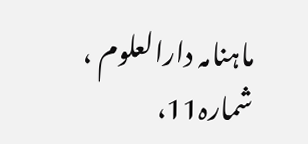ماہنامہ دارالعلوم ، شمارہ11،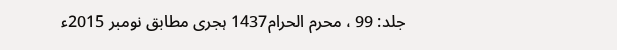جلد: 99 ، محرم الحرام1437 ہجری مطابق نومبر 2015ء